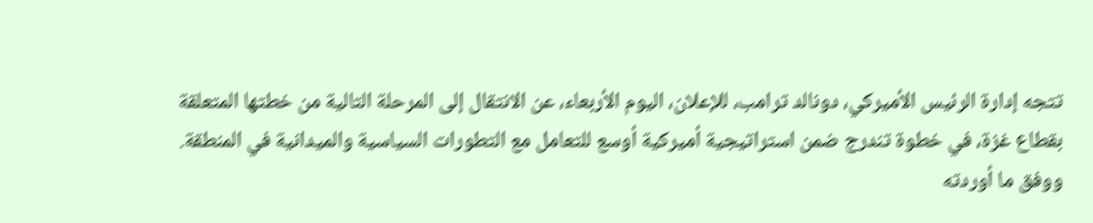تتجه إدارة الرئيس الأميركي، دونالد ترامب، للإعلان، اليوم الأربعاء، عن الانتقال إلى المرحلة التالية من خطتها المتعلقة بقطاع غزة، في خطوة تندرج ضمن استراتيجية أميركية أوسع للتعامل مع التطورات السياسية والميدانية في المنطقة.
ووفق ما أوردته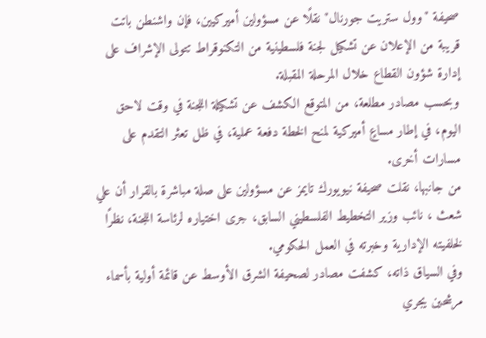صحيفة "وول ستريت جورنال" نقلًا عن مسؤولين أميركيين، فإن واشنطن باتت قريبة من الإعلان عن تشكيل لجنة فلسطينية من التكنوقراط تتولى الإشراف على إدارة شؤون القطاع خلال المرحلة المقبلة.
وبحسب مصادر مطلعة، من المتوقع الكشف عن تشكيلة اللجنة في وقت لاحق اليوم، في إطار مساعٍ أميركية لمنح الخطة دفعة عملية، في ظل تعثر التقدم على مسارات أخرى.
من جانبها، نقلت صحيفة نيويورك تايمز عن مسؤولين على صلة مباشرة بالقرار أن علي شعث ، نائب وزير التخطيط الفلسطيني السابق، جرى اختياره لرئاسة اللجنة، نظرًا لخلفيته الإدارية وخبرته في العمل الحكومي.
وفي السياق ذاته، كشفت مصادر لصحيفة الشرق الأوسط عن قائمة أولية بأسماء مرشحين يجري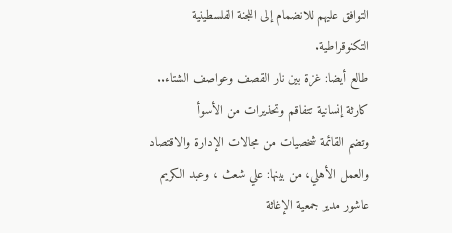التوافق عليهم للانضمام إلى اللجنة الفلسطينية التكنوقراطية.
طالع أيضا: غزة بين نار القصف وعواصف الشتاء.. كارثة إنسانية تتفاقم وتحذيرات من الأسوأ
وتضم القائمة شخصيات من مجالات الإدارة والاقتصاد والعمل الأهلي، من بينها: علي شعث ، وعبد الكريم عاشور مدير جمعية الإغاثة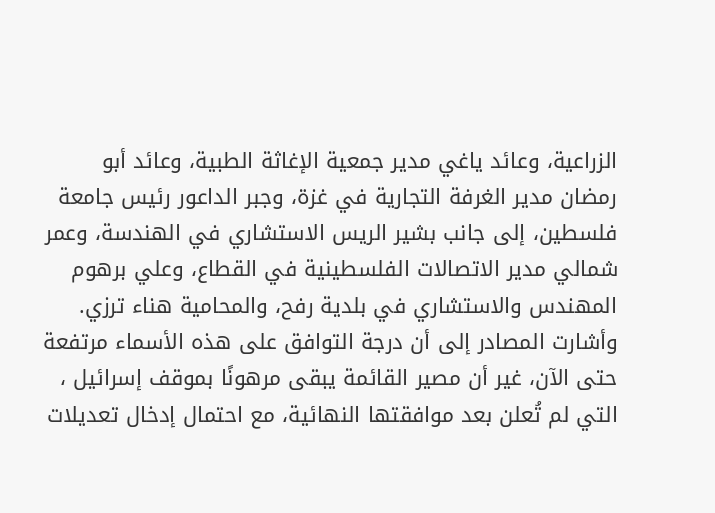الزراعية، وعائد ياغي مدير جمعية الإغاثة الطبية، وعائد أبو رمضان مدير الغرفة التجارية في غزة، وجبر الداعور رئيس جامعة فلسطين، إلى جانب بشير الريس الاستشاري في الهندسة، وعمر شمالي مدير الاتصالات الفلسطينية في القطاع، وعلي برهوم المهندس والاستشاري في بلدية رفح، والمحامية هناء ترزي.
وأشارت المصادر إلى أن درجة التوافق على هذه الأسماء مرتفعة حتى الآن، غير أن مصير القائمة يبقى مرهونًا بموقف إسرائيل ، التي لم تُعلن بعد موافقتها النهائية، مع احتمال إدخال تعديلات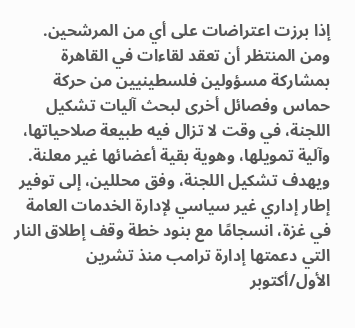إذا برزت اعتراضات على أي من المرشحين.
ومن المنتظر أن تعقد لقاءات في القاهرة بمشاركة مسؤولين فلسطينيين من حركة حماس وفصائل أخرى لبحث آليات تشكيل اللجنة، في وقت لا تزال فيه طبيعة صلاحياتها، وآلية تمويلها، وهوية بقية أعضائها غير معلنة.
ويهدف تشكيل اللجنة، وفق محللين، إلى توفير إطار إداري غير سياسي لإدارة الخدمات العامة في غزة، انسجامًا مع بنود خطة وقف إطلاق النار التي دعمتها إدارة ترامب منذ تشرين الأول/أكتوبر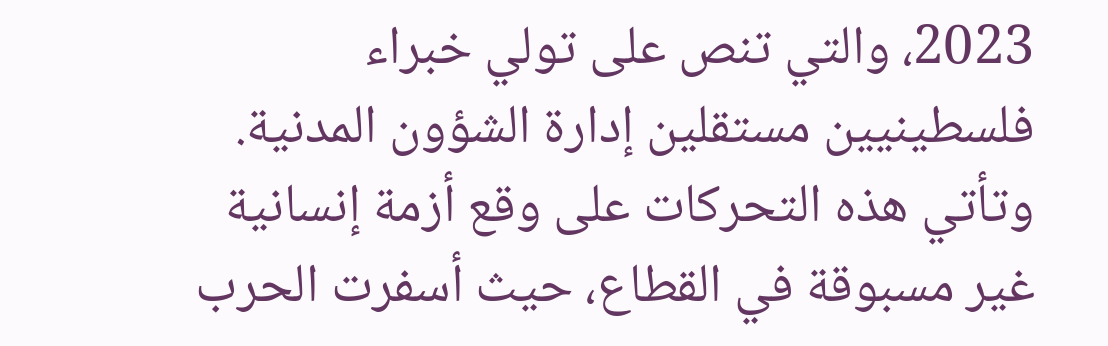2023، والتي تنص على تولي خبراء فلسطينيين مستقلين إدارة الشؤون المدنية.
وتأتي هذه التحركات على وقع أزمة إنسانية غير مسبوقة في القطاع، حيث أسفرت الحرب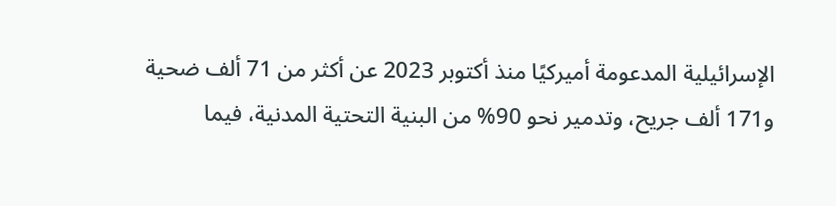الإسرائيلية المدعومة أميركيًا منذ أكتوبر 2023 عن أكثر من 71 ألف ضحية و171 ألف جريح، وتدمير نحو 90% من البنية التحتية المدنية، فيما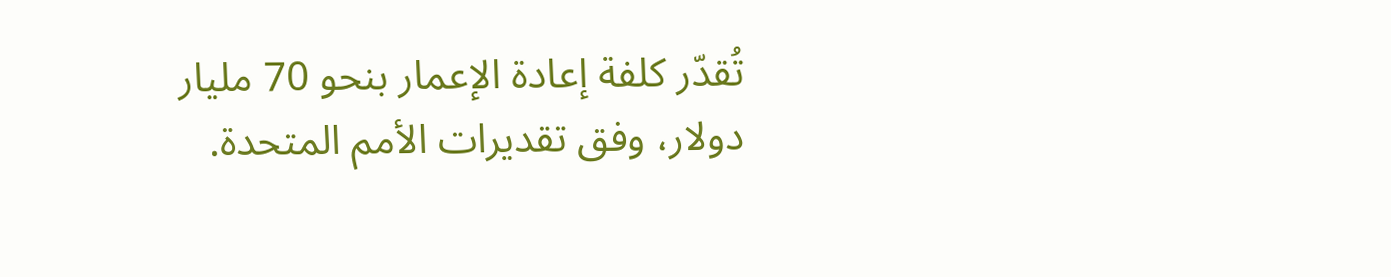تُقدّر كلفة إعادة الإعمار بنحو 70 مليار دولار، وفق تقديرات الأمم المتحدة.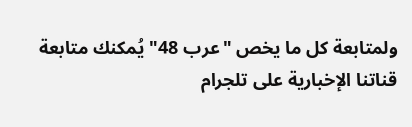ولمتابعة كل ما يخص "عرب 48" يُمكنك متابعة قناتنا الإخبارية على تلجرام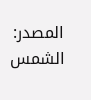المصدر:
الشمس